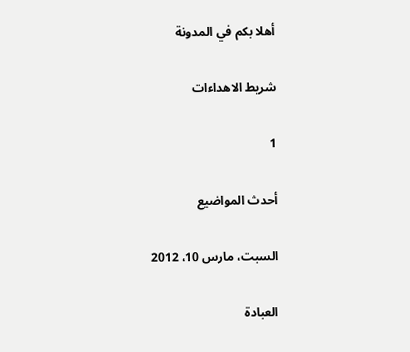أهلا بكم في المدونة

شريط الاهداءات

1

أحدث المواضيع

السبت، مارس 10، 2012

العبادة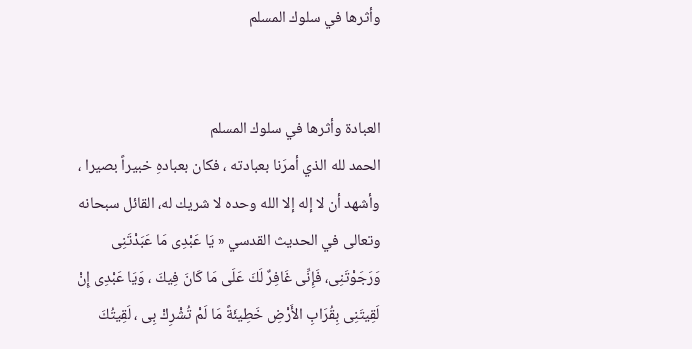وأثرها في سلوك المسلم


العبادة وأثرها في سلوك المسلم
الحمد لله الذي أمرَنا بعبادته ، فكان بعبادهِ خبيراً بصيرا ، وأشهد أن لا إله إلا الله وحده لا شريك له، القائل سبحانه وتعالى في الحديث القدسي « يَا عَبْدِى مَا عَبَدْتَنِى وَرَجَوْتَنِى، فَإِنِّى غَافِرٌ لَكَ عَلَى مَا كَانَ فِيكَ ، وَيَا عَبْدِى إِنْ لَقِيتَنِى بِقُرَابِ الأَرْضِ خَطِيئَةً مَا لَمْ تُشْرِكْ بِى ، لَقِيتُكَ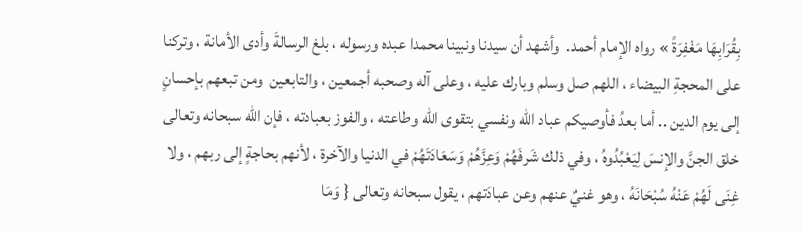بِقُرَابِهَا مَغْفِرَةً » رواه الإمام أحمد.  وأشهد أن سيدنا ونبينا محمدا عبده ورسوله ، بلغ الرسالةَ وأدى الأمانة ، وتركنا على المحجةِ البيضاء ، اللهم صل وسلم وبارك عليه ، وعلى آله وصحبه أجمعين ، والتابعين  ومن تبعهم بإحسانٍ إلى يوم الدين .. أما بعدُ فأوصيكم عباد الله ونفسي بتقوى الله وطاعته ، والفوز بعبادته ، فإن الله سبحانه وتعالى خلق الجنَّ والإنسَ لِيَعْبُدُوهُ ، وفي ذلك شَرفَهُمْ وَعِزَّهُمْ وَسَعَادَتَهُمْ في الدنيا والآخرة ، لأنهم بحاجةٍ إلى ربهم ، ولا غِنَى لَهُمْ عَنْهُ سُبْحَانَهُ ، وهو غنيٌ عنهم وعن عبادَتهم ، يقول سبحانه وتعالى { وَمَا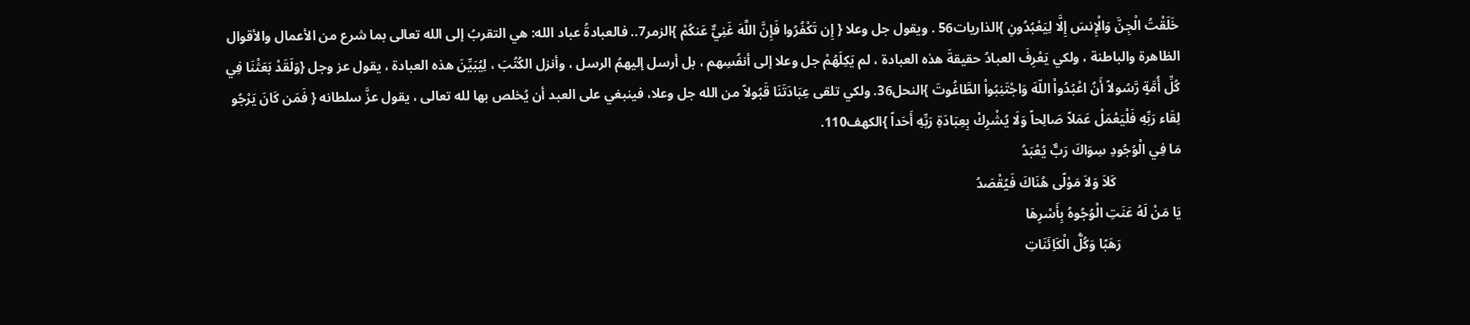خَلَقْتُ الْجِنَّ وَالْإِنسَ إِلَّا لِيَعْبُدُونِ }الذاريات56 . ويقول جل وعلا { إِن تَكْفُرُوا فَإِنَّ اللَّهَ غَنِيٌّ عَنكُمْ }الزمر7.. فالعبادةُ عباد الله: هي التقربُ إلى الله تعالى بما شرع من الأعمال والأقوال الظاهرة والباطنة ، ولكي يَعْرِفَ العبادُ حقيقةَ هذه العبادة ، لم يَكِلَهُمْ جل وعلا إلى أنفُسِهم ، بل أرسل إليهمُ الرسل ، وأنزل الكُتُبَ ، لِيُبَيِّنَ هذه العبادة ، يقول عز وجل {وَلَقَدْ بَعَثْنَا فِي كُلِّ أُمَّةٍ رَّسُولاً أَنُ اعْبُدُواْ اللّهَ وَاجْتَنِبُواْ الطَّاغُوتَ }النحل36. ولكي تلقى عِبَادَتَنَا قَبُولاً من الله جل وعلا، فينبغي على العبد أن يُخلص بها لله تعالى ، يقول عزَّ سلطانه { فَمَن كَانَ يَرْجُو لِقَاء رَبِّهِ فَلْيَعْمَلْ عَمَلاً صَالِحاً وَلَا يُشْرِكْ بِعِبَادَةِ رَبِّهِ أَحَداً }الكهف110.
مَا فِي الْوُجُودِ سِوَاكَ رَبٌّ يُعْبَدُ
                   كَلاَ وَلاَ مَوْلًى هُنَاكَ فَيُقْصَدُ
يَا مَنْ لَهُ عَنَتِ الْوُجُوهُ بِأَسْرِهَا
                  رَهَبًا وَكُلُّ الْكَاِئَنَاتِ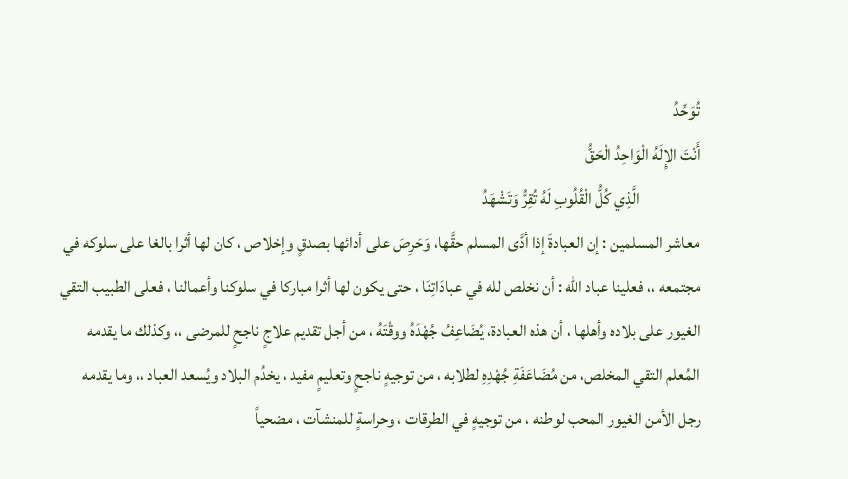تُوَحِّدُ
أَنْتَ الإِلَهُ الْوَاحِدُ الْحَقُّ
                  الَّذِي كُلُّ الْقُلُوبِ لَهُ تُقِرُّ وَتَشْهَدُ
معاشر المسلمين : إن العبادةَ إذا أدَّى المسلم حقَّها، وَحَرِصَ على أدائها بصدقٍ وإخلاص ، كان لها أثرا بالغا على سلوكه في مجتمعه ،، فعلينا عباد الله : أن نخلص لله في عبادَاتِنَا ، حتى يكون لها أثرا مباركا في سلوكنا وأعمالنا ، فعلى الطبيب التقي الغيور على بلاده وأهلها ، أن هذه العبادة، يُضَاعِفُ جُهْدَهُ ووقْتَهُ ، من أجل تقديم علاجٍ ناجحٍ للمرضى ،، وكذلك ما يقدمه المُعلم التقي المخلص، من مُضَاعَفَةِ جُهْدِهِ لطلابه ، من توجيهٍ ناجحٍ وتعليمٍ مفيد ، يخدُم البلاد ويُسعد العباد ،، وما يقدمه رجل الأمن الغيور المحب لوطنه ، من توجيهٍ في الطرقات ، وحراسةٍ للمنشآت ، مضحياً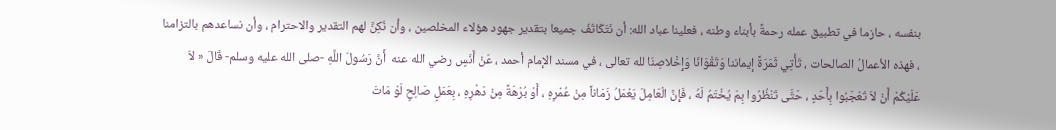بنفسه ، حازما في تطبيق عمله رحمةً بأبناء وطنه ، فعلينا عباد الله: أن نَتَكَاتَفَ جميعا بتقدير جهود هؤلاء المخلصين ، وأن نُكِنَّ لهم التقدير والاحترام ، وأن نساعدهم بالتزامنا ، فهذه الأعمالُ الصالحات ، تَأْتِي ثَمَرَةً إيماننا وَتَقْوَانَا وَإِخْلاصِنَا لله تعالى ، في مسند الإمام أحمد ، عَنْ أَنَسٍ رضي الله عنه  أَنَّ رَسُولَ اللَّهِ -صلى الله عليه وسلم- قَالَ « لاَ عَلَيْكُمْ أَنْ لاَ تَعْجَبُوا بِأَحَدٍ ، حَتَّى تَنْظُرُوا بِمَ يُخْتَمُ لَهُ ، فَإِنَّ الْعَامِلَ يَعْمَلُ زَمَاناً مِنْ عُمْرِهِ ، أَوْ بُرْهَةً مِنْ دَهْرِهِ ، بِعَمَلٍ صَالِحٍ لَوْ مَاتَ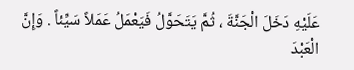عَلَيْهِ دَخَلَ الْجَنَّةَ ، ثُمَّ يَتَحَوَّلُ فَيَعْمَلُ عَمَلاً سَيِّئاً . وَإِنَّ الْعَبْدَ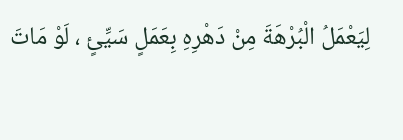لِيَعْمَلُ الْبُرْهَةَ مِنْ دَهْرِهِ بِعَمَلٍ سَيِّئٍ ، لَوْ مَاتَ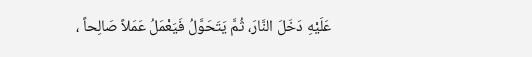عَلَيْهِ دَخَلَ النَّارَ، ثُمَّ يَتَحَوَّلُ فَيَعْمَلُ عَمَلاً صَالِحاً ،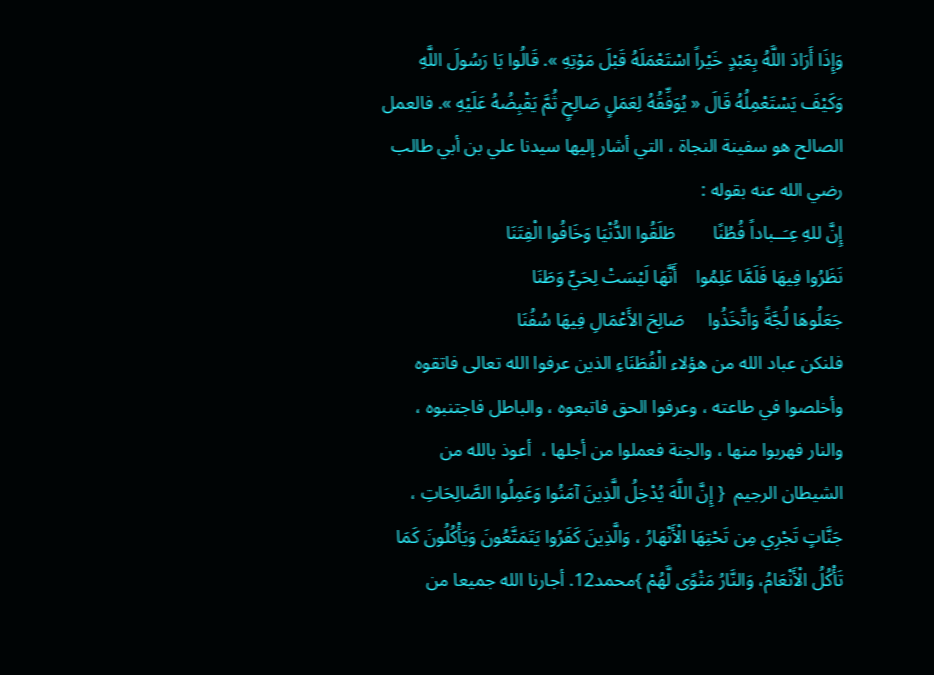وَإِذَا أَرَادَ اللَّهُ بِعَبْدٍ خَيْراً اسْتَعْمَلَهُ قَبْلَ مَوْتِهِ ». قَالُوا يَا رَسُولَ اللَّهِ وَكَيْفَ يَسْتَعْمِلُهُ قَالَ « يُوَفِّقُهُ لِعَمَلٍ صَالِحٍ ثُمَّ يَقْبِضُهُ عَلَيْهِ ». فالعمل الصالح هو سفينة النجاة ، التي أشار إليها سيدنا علي بن أبي طالب رضي الله عنه بقوله :
إِنَّ للهِ عِـَــباداً فُطُنًا        طَلَقُوا الدُّنْيَا وَخَافُوا الْفِتَنَا
نَظَرُوا فِيهَا فَلَمَّا عَلِمُوا    أَنَّهَا لَيْسَتْ لِحَيٍّ وَطَنَا
جَعَلُوهَا لُجَّةً وَاتَّخَذُوا     صَالِحَ الأَعْمَالِ فِيهَا سُفُنَا
فلنكن عباد الله من هؤلاء الْفُطَنَاءِ الذين عرفوا الله تعالى فاتقوه وأخلصوا في طاعته ، وعرفوا الحق فاتبعوه ، والباطل فاجتنبوه ، والنار فهربوا منها ، والجنة فعملوا من أجلها ،  أعوذ بالله من الشيطان الرجيم  { إِنَّ اللَّهَ يُدْخِلُ الَّذِينَ آمَنُوا وَعَمِلُوا الصَّالِحَاتِ ، جَنَّاتٍ تَجْرِي مِن تَحْتِهَا الْأَنْهَارُ ، وَالَّذِينَ كَفَرُوا يَتَمَتَّعُونَ وَيَأْكُلُونَ كَمَا تَأْكُلُ الْأَنْعَامُ، وَالنَّارُ مَثْوًى لَّهُمْ }محمد12. أجارنا الله جميعا من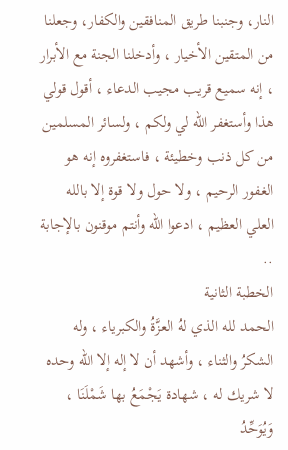النار، وجنبنا طريق المنافقين والكفار، وجعلنا من المتقين الأخيار ، وأدخلنا الجنة مع الأبرار ، إنه سميع قريب مجيب الدعاء ، أقول قولي هذا وأستغفر الله لي ولكم ، ولسائر المسلمين من كل ذنب وخطيئة ، فاستغفروه إنه هو الغفور الرحيم ، ولا حول ولا قوة إلا بالله العلي العظيم ، ادعوا الله وأنتم موقنون بالإجابة ..
الخطبة الثانية
الحمد لله الذي لهُ العزَّةُ والكبرياء ، وله الشكرُ والثناء ، وأشهد أن لا إله إلا الله وحده لا شريك له ، شهادة يَجْمَعُ بها شَمْلَنَا ، وَيُوَحِّدُ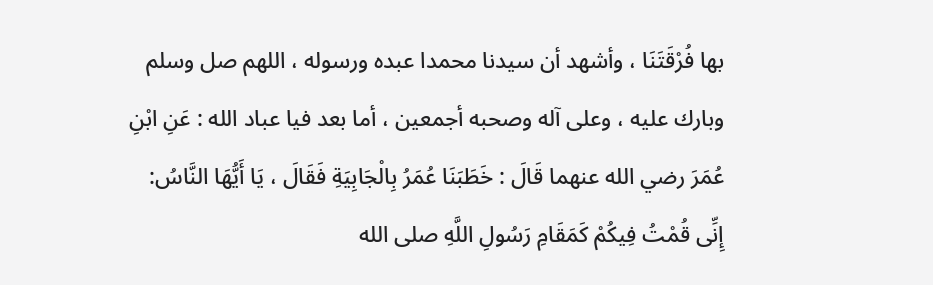بها فُرْقَتَنَا ، وأشهد أن سيدنا محمدا عبده ورسوله ، اللهم صل وسلم وبارك عليه ، وعلى آله وصحبه أجمعين ، أما بعد فيا عباد الله : عَنِ ابْنِ عُمَرَ رضي الله عنهما قَالَ : خَطَبَنَا عُمَرُ بِالْجَابِيَةِ فَقَالَ ، يَا أَيُّهَا النَّاسُ: إِنِّى قُمْتُ فِيكُمْ كَمَقَامِ رَسُولِ اللَّهِ صلى الله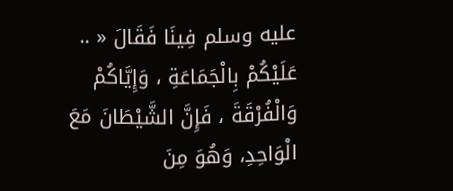عليه وسلم فِينَا فَقَالَ « .. عَلَيْكُمْ بِالْجَمَاعَةِ ، وَإِيَّاكُمْ وَالْفُرْقَةَ ، فَإِنَّ الشَّيْطَانَ مَعَ الْوَاحِدِ، وَهُوَ مِنَ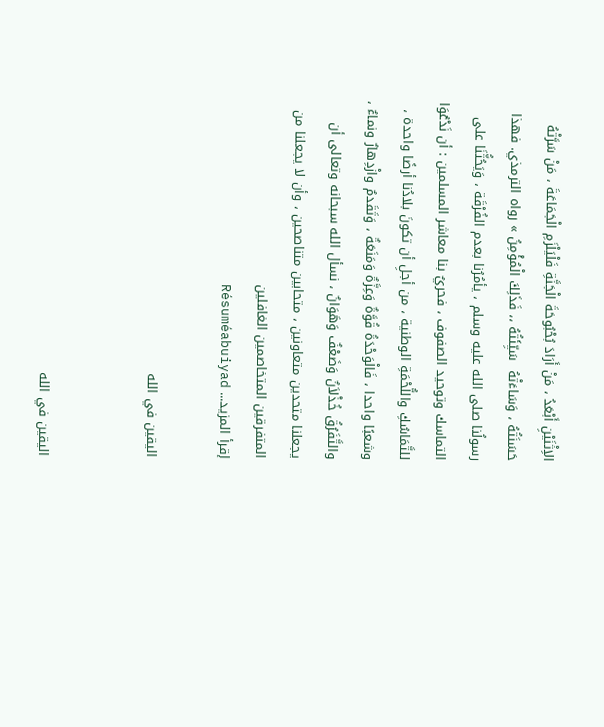الاِثْنَيْنِ أَبْعَدُ ، مَنْ أَرَادَ بُحْبُوحَةَ الْجَنَّةِ فَلْيَلْزَمِ الْجَمَاعَةَ ، مَنْ سَرَّتْهُ حَسَنَتُهُ ، وَسَاءَتْهُ  سَيِّئَتُهُ ،، فَذَلِكَ الْمُؤْمِنُ » رواه الترمذي. فهذا رسولُنا صلى الله عليه وسلم ، يأمُرُنا بعدم الفُرْقَة ، وَيَحُثُّنَا على التماسك وتوحيد الصفوف ، فحريٌ بنا معاشر المسلمين : أن نَدْعُوَا للتَّمَاسُكِ واللُّحْمَةِ الوطنية ، من أجلِ أن تكونَ بلادُنا أرضًا واحدة ، وشعبًا واحدا ، فَالْوَحْدَةُ قُوَّةٌ وَعِزَّةٌ وَمَنَعَةٌ ، وَتَقَدمٌ وازْدِهارٌ ونماءٌ ، والتَّفَرُقُ خُذْلاَنٌ وَضَعْفٌ وَهَوَانٌ ، نسأل الله سبحانه وتعالى أن يجعلنا متحدين متعاونين ، متحابين متناصحين ، وأن لا يجعلنا من المتفرقين المتخاصمين الغافلين
إقرأ المزيد... Résuméabuiyad

اليقين في الله


اليقين في الله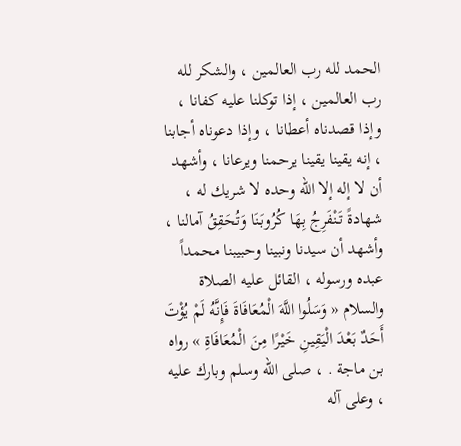الحمد لله رب العالمين ، والشكر لله رب العالمين ، إذا توكلنا عليه كفانا ، وإذا قصدناه أعطانا ، وإذا دعوناه أجابنا ، إنه يقينا يقينا يرحمنا ويرعانا ، وأشهد أن لا إله إلا الله وحده لا شريك له ، شهادةً تَنْفَرِجُ بِهَا كُرُوبَنَا وَتُحَقِقُ آمالنا ، وأشهد أن سيدنا ونبينا وحبيبنا محمداً عبده ورسوله ، القائل عليه الصلاة والسلام « وَسَلُوا اللَّهَ الْمُعَافَاةَ فَإِنَّهُ لَمْ يُؤْتَ أَحَدٌ بَعْدَ الْيَقِينِ خَيْرًا مِنَ الْمُعَافَاةِ » رواه بن ماجة . ، صلى الله وسلم وبارك عليه ، وعلى آله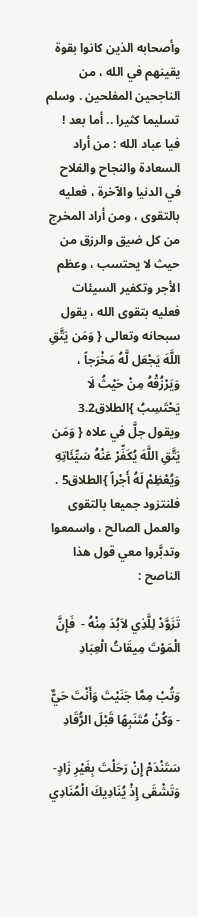وأصحابه الذين كانوا بقوة يقينهم في الله ، من الناجحين المفلحين . وسلم تسليما كثيرا .. أما بعد ! فيا عباد الله : من أراد السعادة والنجاح والفلاح في الدنيا والآخرة ، فعليه بالتقوى ، ومن أراد المخرج من كل ضيق والرزق من حيث لا يحتسب ، وعظم الأجر وتكفير السيئات فعليه بتقوى الله ، يقول سبحانه وتعالى { وَمَن يَتَّقِ اللَّهَ يَجْعَل لَّهُ مَخْرَجاً ، وَيَرْزُقْهُ مِنْ حَيْثُ لَا يَحْتَسِبُ }الطلاق3.2 ويقول جلَّ في علاه { وَمَن يَتَّقِ اللَّهَ يُكَفِّرْ عَنْهُ سَيِّئَاتِهِ وَيُعْظِمْ لَهُ أَجْراً }الطلاق5 . فلنتزود جميعا بالتقوى والعمل الصالح ، واسمعوا وتدبَّروا معي قول هذا الناصح :

تَزَوَّدْ لِلَّذِي لاَبُدَ مِنْهُ -  فَإِنَّ الْمَوْتَ مِيقَاتُ الْعِبَادِ

وَتُبْ مِمَّا جَنَيْتَ وَأَنْتَ حَيٌّ - وَكُنْ مُتَنَبِهًا قَبْلَ الرُّقَادِ

سَتَنْدَمْ إِنْ رَحَلْتَ بِغَيْرِ زَادٍ-وَتَشْقَى إِذْ يُنَادِيكَ الْمُنَادِي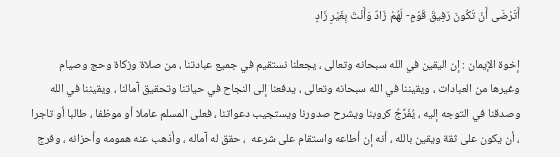أَتَرْضَى أَنْ تَكُونَ رَفِيقَ قَوْمٍ- لَهُمْ زَادٌ وَأَنْتَ بِغَيْرِ زَادٍ

إخوة الإيمان : إن اليقين في الله سبحانه وتعالى ، يجعلنا نستقيم في جميع عبادتنا ، من صلاة وزكاة وحج وصيام وغيرها من العبادات ، ويقيننا في الله سبحانه وتعالى ، يدفعنا إلى النجاح في حياتنا وتحقيق آمالنا ، ويقيننا في الله وصدقنا في التوجه إليه ، يُفَرِّجُ كروبنا ويشرح صدورنا ويستجيب دعواتنا ، فعلى المسلم عاملا أو موظفا ، طالبا أو تاجرا ، أن يكون على ثقة ويقين بالله ، أنه إن أطاعه واستقام على شرعه  ، حقق له آماله ، وأذهب عنه همومه وأحزانه ، وفرج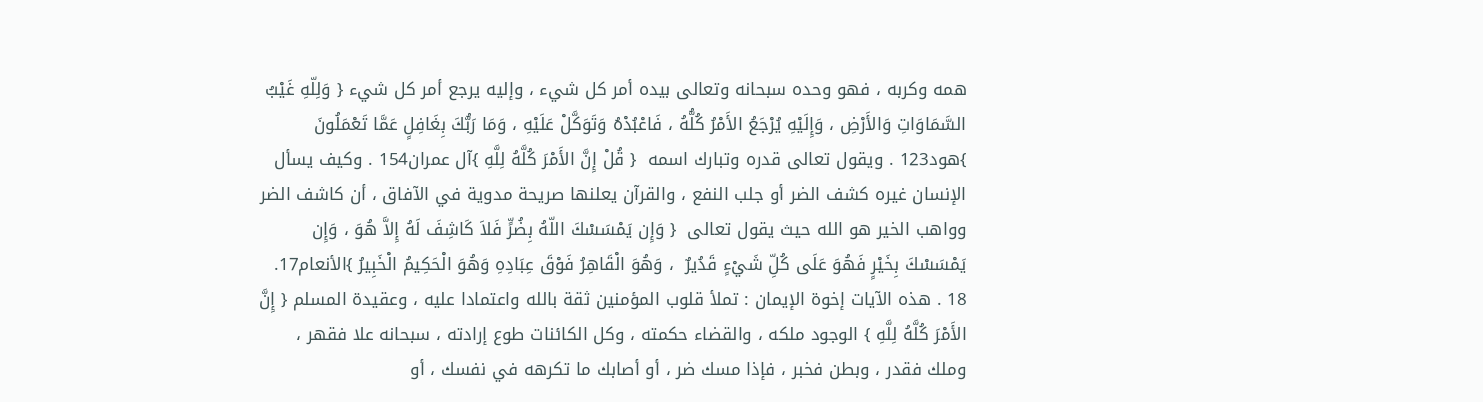همه وكربه ، فهو وحده سبحانه وتعالى بيده أمر كل شيء ، وإليه يرجع أمر كل شيء { وَلِلّهِ غَيْبُ السَّمَاوَاتِ وَالأَرْضِ ، وَإِلَيْهِ يُرْجَعُ الأَمْرُ كُلُّهُ ، فَاعْبُدْهُ وَتَوَكَّلْ عَلَيْهِ ، وَمَا رَبُّكَ بِغَافِلٍ عَمَّا تَعْمَلُونَ }هود123 . ويقول تعالى قدره وتبارك اسمه  { قُلْ إِنَّ الأَمْرَ كُلَّهُ لِلَّهِ }آل عمران154 . وكيف يسأل الإنسان غيره كشف الضر أو جلب النفع ، والقرآن يعلنها صريحة مدوية في الآفاق ، أن كاشف الضر وواهب الخير هو الله حيث يقول تعالى  { وَإِن يَمْسَسْكَ اللّهُ بِضُرٍّ فَلاَ كَاشِفَ لَهُ إِلاَّ هُوَ ، وَإِن يَمْسَسْكَ بِخَيْرٍ فَهُوَ عَلَى كُلِّ شَيْءٍ قَدُيرٌ  ، وَهُوَ الْقَاهِرُ فَوْقَ عِبَادِهِ وَهُوَ الْحَكِيمُ الْخَبِيرُ }الأنعام17. 18 . هذه الآيات إخوة الإيمان : تملأ قلوب المؤمنين ثقة بالله واعتمادا عليه ، وعقيدة المسلم { إِنَّ الأَمْرَ كُلَّهُ لِلَّهِ } الوجود ملكه ، والقضاء حكمته ، وكل الكائنات طوع إرادته ، سبحانه علا فقهر ، وملك فقدر ، وبطن فخبر ، فإذا مسك ضر ، أو أصابك ما تكرهه في نفسك ، أو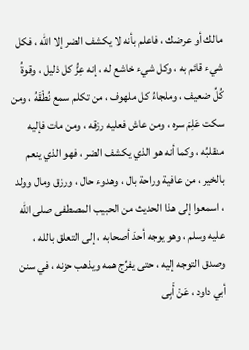مالك أو عرضك ، فاعلم بأنه لا يكشف الضر إلا الله ، فكل شيء قائم به ، وكل شيء خاشع له ، إنه عِزُّ كل ذليل ، وقوةُ كُلِّ ضعيف ، وملجاءُ كل ملهوف ، من تكلم سمع نُطْقَهُ ، ومن سكت عَلِمَ سره ، ومن عاش فعليه رزقه ، ومن مات فإليه منقلبُه ، وكما أنه هو الذي يكشف الضر ، فهو الذي ينعم بالخير ، من عافية وراحة بال ، وهدوء حال ، ورزق ومال وولد ، اسمعوا إلى هذا الحديث من الحبيب المصطفى صلى الله عليه وسلم ، وهو يوجه أحدَ أصحابه ، إلى التعلق بالله ، وصدق التوجه إليه ، حتى يفرِّج همه ويذهب حزنه ، في سنن أبي داود ، عَنْ أَبِى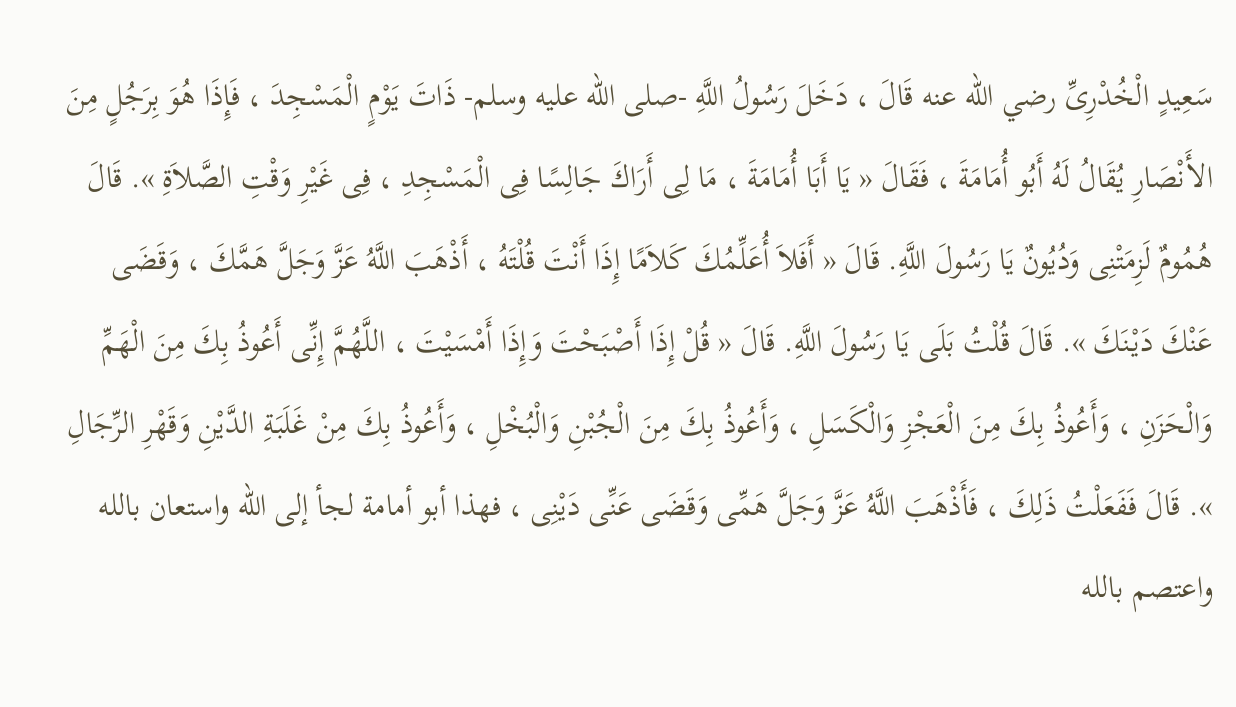سَعِيدٍ الْخُدْرِىِّ رضي الله عنه قَالَ ، دَخَلَ رَسُولُ اللَّهِ -صلى الله عليه وسلم- ذَاتَ يَوْمٍ الْمَسْجِدَ ، فَإِذَا هُوَ بِرَجُلٍ مِنَ الأَنْصَارِ يُقَالُ لَهُ أَبُو أُمَامَةَ ، فَقَالَ « يَا أَبَا أُمَامَةَ ، مَا لِى أَرَاكَ جَالِسًا فِى الْمَسْجِدِ ، فِى غَيْرِ وَقْتِ الصَّلاَةِ ». قَالَ هُمُومٌ لَزِمَتْنِى وَدُيُونٌ يَا رَسُولَ اللَّهِ. قَالَ « أَفَلاَ أُعَلِّمُكَ كَلاَمًا إِذَا أَنْتَ قُلْتَهُ ، أَذْهَبَ اللَّهُ عَزَّ وَجَلَّ هَمَّكَ ، وَقَضَى عَنْكَ دَيْنَكَ ». قَالَ قُلْتُ بَلَى يَا رَسُولَ اللَّهِ. قَالَ « قُلْ إِذَا أَصْبَحْتَ وَإِذَا أَمْسَيْتَ ، اللَّهُمَّ إِنِّى أَعُوذُ بِكَ مِنَ الْهَمِّ وَالْحَزَنِ ، وَأَعُوذُ بِكَ مِنَ الْعَجْزِ وَالْكَسَلِ ، وَأَعُوذُ بِكَ مِنَ الْجُبْنِ وَالْبُخْلِ ، وَأَعُوذُ بِكَ مِنْ غَلَبَةِ الدَّيْنِ وَقَهْرِ الرِّجَالِ ». قَالَ فَفَعَلْتُ ذَلِكَ ، فَأَذْهَبَ اللَّهُ عَزَّ وَجَلَّ هَمِّى وَقَضَى عَنِّى دَيْنِى ، فهذا أبو أمامة لجأ إلى الله واستعان بالله واعتصم بالله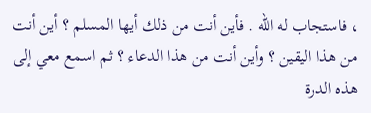، فاستجاب له الله . فأين أنت من ذلك أيها المسلم ؟ أين أنت من هذا اليقين ؟ وأين أنت من هذا الدعاء ؟ ثم اسمع معي إلى هذه الدرة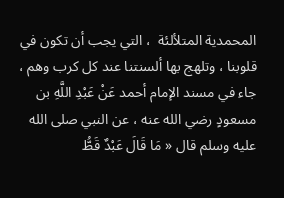المحمدية المتلألئة  ، التي يجب أن تكون في قلوبنا ، وتلهج بها ألسنتنا عند كل كرب وهم ، جاء في مسند الإمام أحمد عَنْ عَبْدِ اللَّهِ بن مسعودٍ رضي الله عنه ، عن النبي صلى الله عليه وسلم قال « مَا قَالَ عَبْدٌ قَطُّ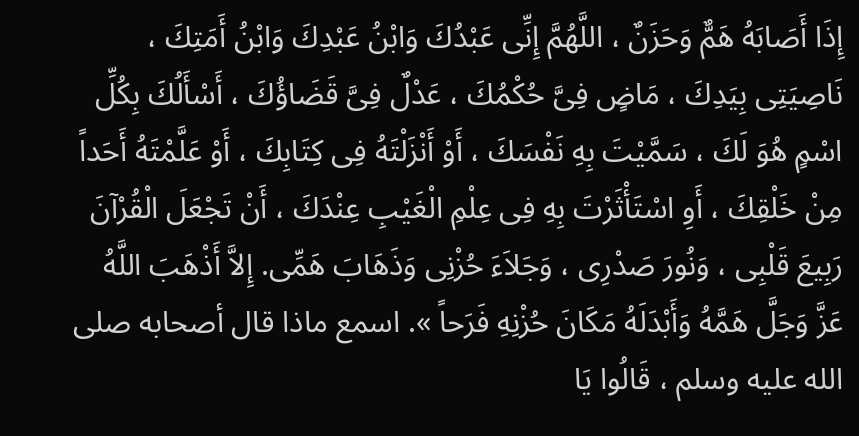إِذَا أَصَابَهُ هَمٌّ وَحَزَنٌ ، اللَّهُمَّ إِنِّى عَبْدُكَ وَابْنُ عَبْدِكَ وَابْنُ أَمَتِكَ ، نَاصِيَتِى بِيَدِكَ ، مَاضٍ فِىَّ حُكْمُكَ ، عَدْلٌ فِىَّ قَضَاؤُكَ ، أَسْأَلُكَ بِكُلِّ اسْمٍ هُوَ لَكَ ، سَمَّيْتَ بِهِ نَفْسَكَ ، أَوْ أَنْزَلْتَهُ فِى كِتَابِكَ ، أَوْ عَلَّمْتَهُ أَحَداً مِنْ خَلْقِكَ ، أَوِ اسْتَأْثَرْتَ بِهِ فِى عِلْمِ الْغَيْبِ عِنْدَكَ ، أَنْ تَجْعَلَ الْقُرْآنَ رَبِيعَ قَلْبِى ، وَنُورَ صَدْرِى ، وَجَلاَءَ حُزْنِى وَذَهَابَ هَمِّى. إِلاَّ أَذْهَبَ اللَّهُ عَزَّ وَجَلَّ هَمَّهُ وَأَبْدَلَهُ مَكَانَ حُزْنِهِ فَرَحاً ». اسمع ماذا قال أصحابه صلى الله عليه وسلم ، قَالُوا يَا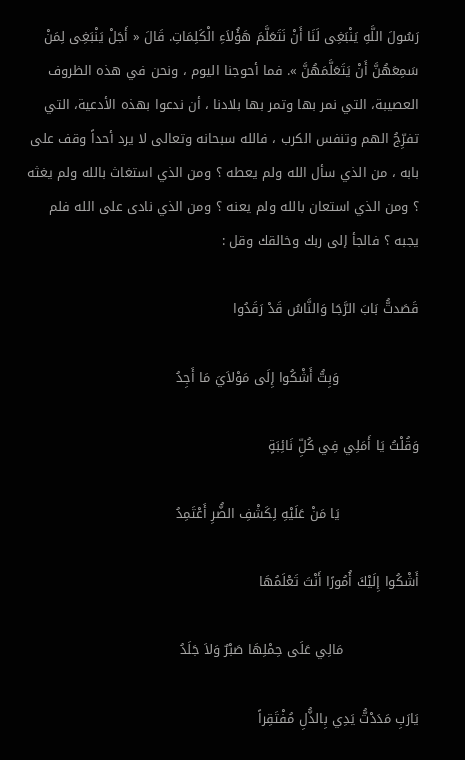رَسُولَ اللَّهِ يَنْبَغِى لَنَا أَنْ نَتَعَلَّمَ هَؤُلاَءِ الْكَلِمَاتِ. قَالَ « أَجَلْ يَنْبَغِى لِمَنْ سَمِعَهُنَّ أَنْ يَتَعَلَّمَهُنَّ ». فما أحوجنا اليوم ، ونحن في هذه الظروف العصيبة، التي نمر بها وتمر بها بلادنا ، أن ندعوا بهذه الأدعية، التي تفرِّجُ الهم وتنفس الكرب ، فالله سبحانه وتعالى لا يرد أحداً وقف على بابه ، من الذي سأل الله ولم يعطه ؟ ومن الذي استغاث بالله ولم يغثه ؟ ومن الذي استعان بالله ولم يعنه ؟ ومن الذي نادى على الله فلم يجبه ؟ فالجأ إلى ربك وخالقك وقل :

قَصَدتُّ بَابَ الرَّجَا وَالنَّاسُ قَدْ رَقَدُوا

                  وَبِتُّ أَشْكُوا إِلَى مَوْلاَيَ مَا أَجِدُ

وَقُلْتُ يَا أَمَلِي فِي كُلِّ نَائِبَةٍ

                  يَا مَنْ عَلَيْهِ لِكَشْفِ الضُّرِ أَعْتَمِدُ

أَشْكُوا إِلَيْكَ أُمُورًا أَنْتَ تَعْلَمُهَا

                 مَالِي عَلَى حِمْلِهَا صَبْرٌ وَلاَ جَلَدُ

يَارَبِ مَدَدْتُّ يَدِي بِالذُّلِ مُفْتَقِراً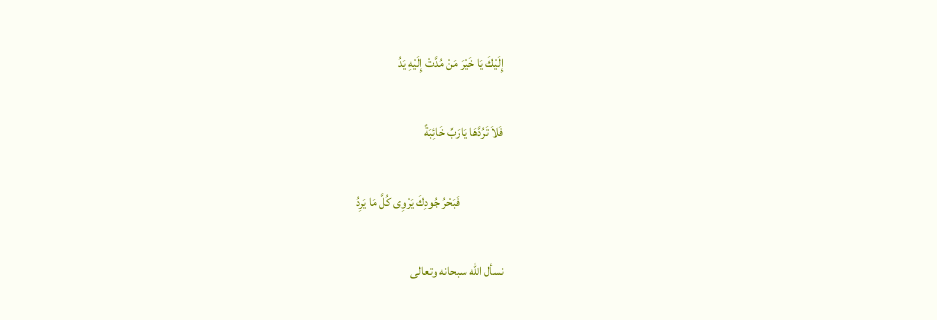إِلَيْكَ يَا خَيْرَ مَنْ مُدَّتْ إِلَيْهِ يَدُ

فَلاَ تَرُدَّهَا يَارَبِّ خَائِبَةً

                  فَبَحْرُ جُودِكَ يَرْوِى كُلَّ مَا يَرِدُ

نسأل الله سبحانه وتعالى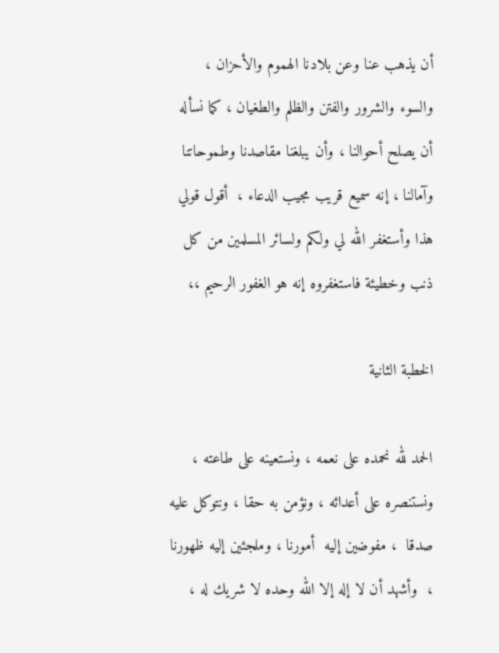أن يذهب عنا وعن بلادنا الهموم والأحزان ، والسوء والشرور والفتن والظلم والطغيان ، كما نسأله أن يصلح أحوالنا ، وأن يبلغنا مقاصدنا وطموحاتنا وآمالنا ، إنه سميع قريب مجيب الدعاء ،  أقول قولي هذا وأستغفر الله لي ولكم ولسائر المسلمين من كل ذنب وخطيئة فاستغفروه إنه هو الغفور الرحيم ،،

الخطبة الثانية

الحمد لله نحمده على نعمه ، ونستعينه على طاعته ، ونستنصره على أعدائه ، ونؤمن به حقا ، ونتوكل عليه صدقا  ، مفوضين إليه  أمورنا ، وملجئين إليه ظهورنا ،  وأشهد أن لا إله إلا الله وحده لا شريك له ،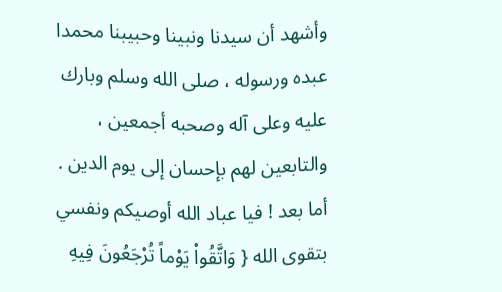وأشهد أن سيدنا ونبينا وحبيبنا محمدا عبده ورسوله ، صلى الله وسلم وبارك عليه وعلى آله وصحبه أجمعين ، والتابعين لهم بإحسان إلى يوم الدين . أما بعد ! فيا عباد الله أوصيكم ونفسي بتقوى الله { وَاتَّقُواْ يَوْماً تُرْجَعُونَ فِيهِ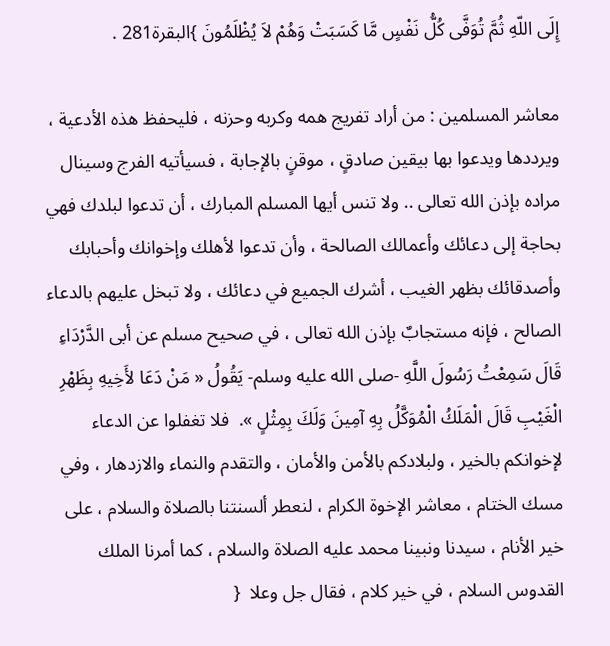إِلَى اللّهِ ثُمَّ تُوَفَّى كُلُّ نَفْسٍ مَّا كَسَبَتْ وَهُمْ لاَ يُظْلَمُونَ }البقرة281 .

معاشر المسلمين : من أراد تفريج همه وكربه وحزنه ، فليحفظ هذه الأدعية ، ويرددها ويدعوا بها بيقين صادقٍ ، موقنٍ بالإجابة ، فسيأتيه الفرج وسينال مراده بإذن الله تعالى .. ولا تنس أيها المسلم المبارك ، أن تدعوا لبلدك فهي بحاجة إلى دعائك وأعمالك الصالحة ، وأن تدعوا لأهلك وإخوانك وأحبابك وأصدقائك بظهر الغيب ، أشرك الجميع في دعائك ، ولا تبخل عليهم بالدعاء الصالح ، فإنه مستجابٌ بإذن الله تعالى ، في صحيح مسلم عن أبى الدَّرْدَاءِ قَالَ سَمِعْتُ رَسُولَ اللَّهِ -صلى الله عليه وسلم- يَقُولُ « مَنْ دَعَا لأَخِيهِ بِظَهْرِ الْغَيْبِ قَالَ الْمَلَكُ الْمُوَكَّلُ بِهِ آمِينَ وَلَكَ بِمِثْلٍ ».  فلا تغفلوا عن الدعاء لإخوانكم بالخير ، ولبلادكم بالأمن والأمان ، والتقدم والنماء والازدهار ، وفي مسك الختام ، معاشر الإخوة الكرام ، لنعطر ألسنتنا بالصلاة والسلام ، على خير الأنام ، سيدنا ونبينا محمد عليه الصلاة والسلام ، كما أمرنا الملك القدوس السلام ، في خير كلام ، فقال جل وعلا  {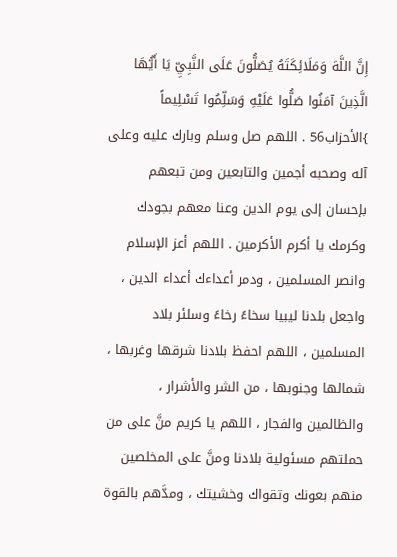إِنَّ اللَّهَ وَمَلَائِكَتَهُ يُصَلُّونَ عَلَى النَّبِيِّ يَا أَيُّهَا الَّذِينَ آمَنُوا صَلُّوا عَلَيْهِ وَسَلِّمُوا تَسْلِيماً }الأحزاب56 . اللهم صل وسلم وبارك عليه وعلى آله وصحبه أجمين والتابعين ومن تبعهم بإحسان إلى يوم الدين وعنا معهم بجودك وكرمك يا أكرم الأكرمين . اللهم أعز الإسلام وانصر المسلمين ، ودمر أعداءك أعداء الدين ، واجعل بلدنا ليبيا سخاءً رخاءً وسلئر بلاد المسلمين ، اللهم احفظ بلادنا شرقها وغربها ، شمالها وجنوبها ، من الشر والأشرار ، والظالمين والفجار ، اللهم يا كريم منَّ على من حملتهم مسئولية بلادنا ومنَّ على المخلصين منهم بعونك وتقواك وخشيتك ، ومدَّهم بالقوة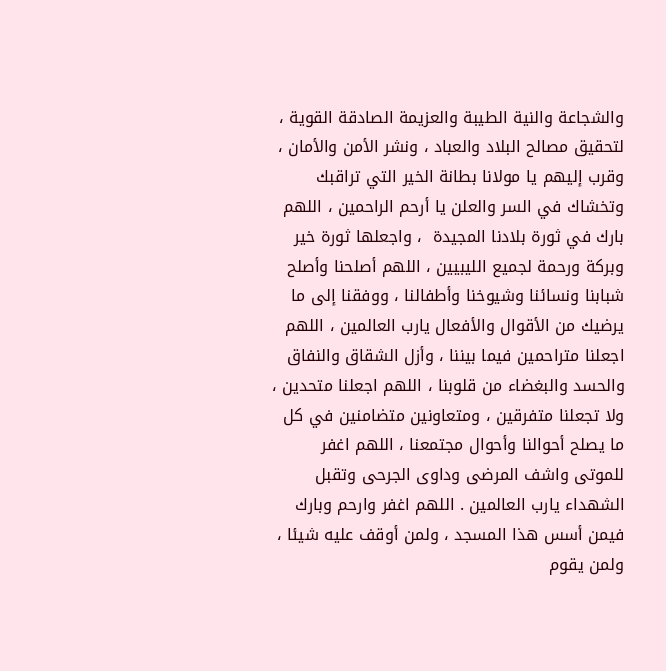والشجاعة والنية الطيبة والعزيمة الصادقة القوية ، لتحقيق مصالح البلاد والعباد ، ونشر الأمن والأمان ، وقرب إليهم يا مولانا بطانة الخير التي تراقبك وتخشاك في السر والعلن يا أرحم الراحمين ، اللهم بارك في ثورة بلادنا المجيدة  ، واجعلها ثورة خير وبركة ورحمة لجميع الليبيين ، اللهم أصلحنا وأصلح شبابنا ونسائنا وشيوخنا وأطفالنا ، ووفقنا إلى ما يرضيك من الأقوال والأفعال يارب العالمين ، اللهم اجعلنا متراحمين فيما بيننا ، وأزل الشقاق والنفاق والحسد والبغضاء من قلوبنا ، اللهم اجعلنا متحدين ، ولا تجعلنا متفرقين ، ومتعاونين متضامنين في كل ما يصلح أحوالنا وأحوال مجتمعنا ، اللهم اغفر للموتى واشف المرضى وداوى الجرحى وتقبل الشهداء يارب العالمين . اللهم اغفر وارحم وبارك فيمن أسس هذا المسجد ، ولمن أوقف عليه شيئا ، ولمن يقوم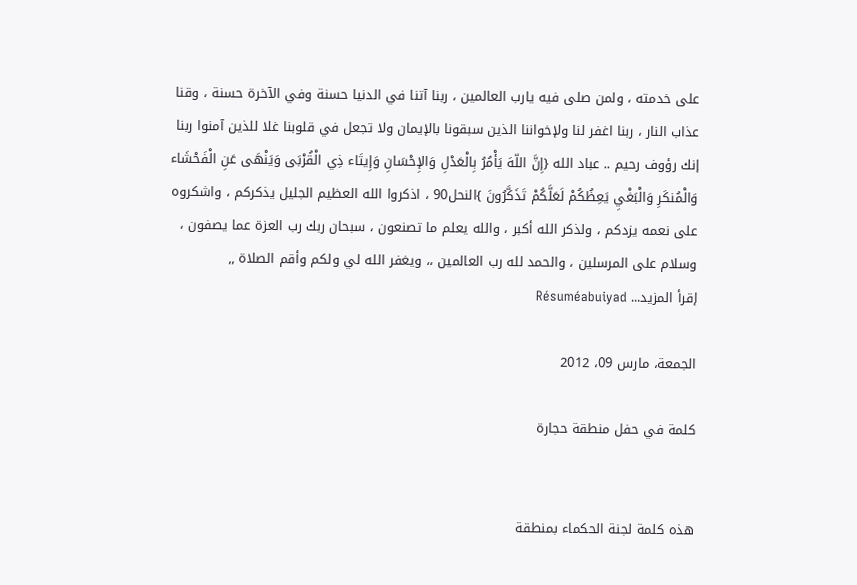على خدمته ، ولمن صلى فيه يارب العالمين ، ربنا آتنا في الدنيا حسنة وفي الآخرة حسنة ، وقنا عذاب النار ، ربنا اغفر لنا ولإخواننا الذين سبقونا بالإيمان ولا تجعل في قلوبنا غلا للذين آمنوا ربنا إنك رؤوف رحيم .. عباد الله {إِنَّ اللّهَ يَأْمُرُ بِالْعَدْلِ وَالإِحْسَانِ وَإِيتَاء ذِي الْقُرْبَى وَيَنْهَى عَنِ الْفَحْشَاء وَالْمُنكَرِ وَالْبَغْيِ يَعِظُكُمْ لَعَلَّكُمْ تَذَكَّرُونَ }النحل90 ، اذكروا الله العظيم الجليل يذكركم ، واشكروه على نعمه يزدكم ، ولذكر الله أكبر ، والله يعلم ما تصنعون ، سبحان ربك رب العزة عما يصفون ، وسلام على المرسلين ، والحمد لله رب العالمين ،، ويغفر الله لي ولكم وأقم الصلاة ,,
إقرأ المزيد... Résuméabuiyad

الجمعة، مارس 09، 2012

كلمة في حفل منطقة حجارة


هذه كلمة لجنة الحكماء بمنطقة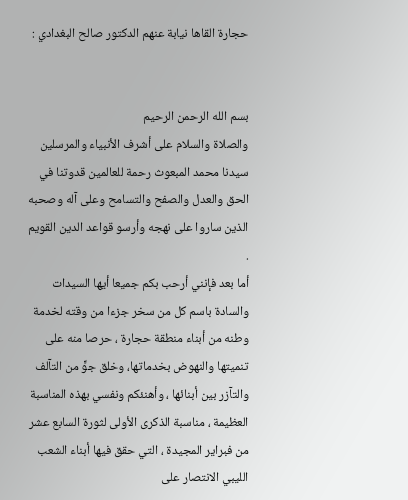حجارة القاها نيابة عنهم الدكتور صالح البغدادي :


بسم الله الرحمن الرحيم
والصلاة والسلام على أشرف الأنبياء والمرسلين سيدنا محمد المبعوث رحمة للعالمين قدوتنا في الحق والعدل والصفح والتسامح وعلى آله وصحبه الذين ساروا على نهجه وأرسو قواعد الدين القويم .
أما بعد فإنني أرحب بكم جميعا أيها السيدات والسادة باسم كل من سخر جزءا من وقته لخدمة وطنه من أبناء منطقة حجارة ، حرصا منه على تنميتها والنهوض بخدماتها، وخلق جوٍّ من التآلف والتآزر بين أبنائها ، وأهنئكم ونفسي بهذه المناسبة العظيمة ، مناسبة الذكرى الأولى لثورة السابع عشر من فبراير المجيدة ، التي حقق فيها أبناء الشعب الليبي الانتصار على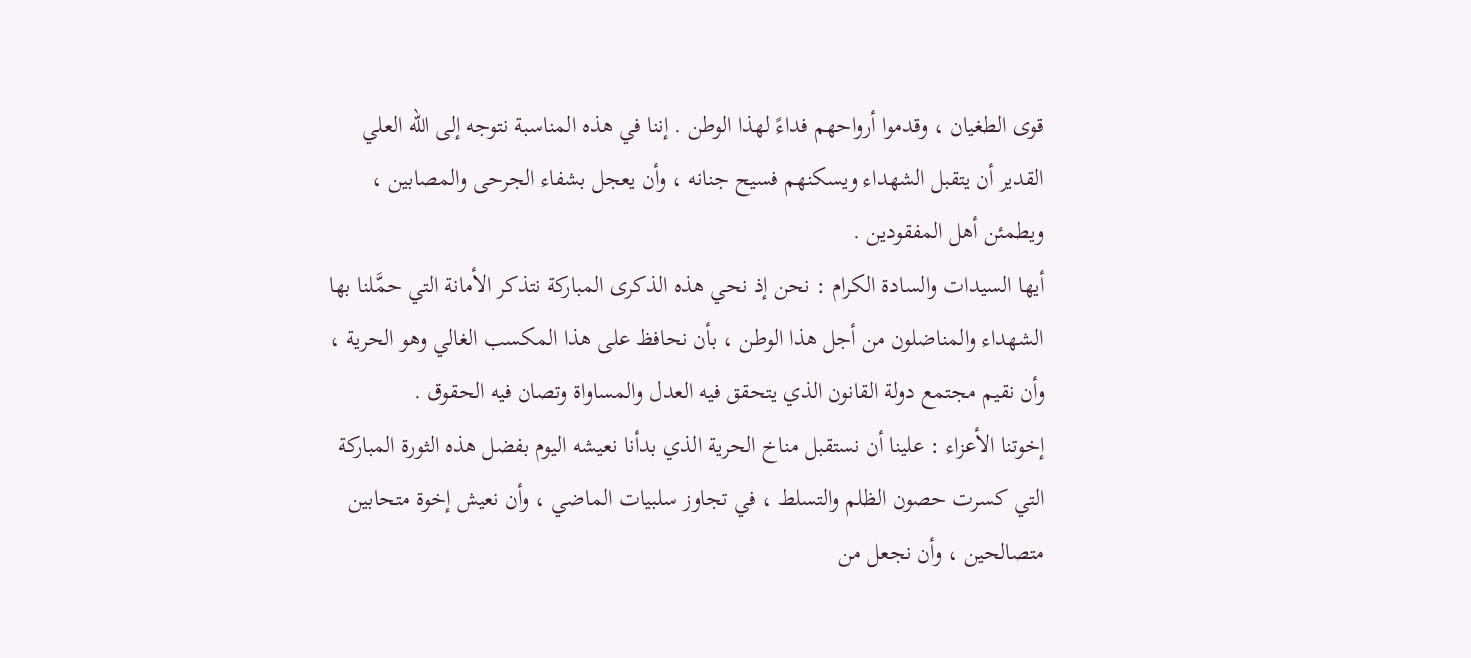قوى الطغيان ، وقدموا أرواحهم فداءً لهذا الوطن . إننا في هذه المناسبة نتوجه إلى الله العلي القدير أن يتقبل الشهداء ويسكنهم فسيح جنانه ، وأن يعجل بشفاء الجرحى والمصابين ، ويطمئن أهل المفقودين .
أيها السيدات والسادة الكرام : نحن إذ نحي هذه الذكرى المباركة نتذكر الأمانة التي حمَّلنا بها الشهداء والمناضلون من أجل هذا الوطن ، بأن نحافظ على هذا المكسب الغالي وهو الحرية ، وأن نقيم مجتمع دولة القانون الذي يتحقق فيه العدل والمساواة وتصان فيه الحقوق .
إخوتنا الأعزاء : علينا أن نستقبل مناخ الحرية الذي بدأنا نعيشه اليوم بفضل هذه الثورة المباركة التي كسرت حصون الظلم والتسلط ، في تجاوز سلبيات الماضي ، وأن نعيش إخوة متحابين متصالحين ، وأن نجعل من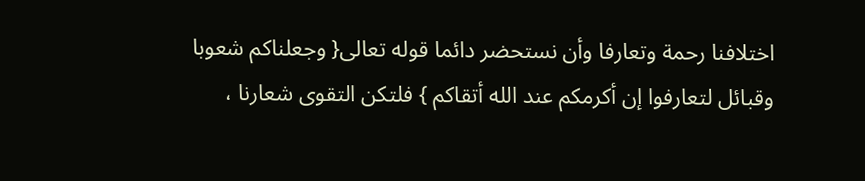اختلافنا رحمة وتعارفا وأن نستحضر دائما قوله تعالى{ وجعلناكم شعوبا وقبائل لتعارفوا إن أكرمكم عند الله أتقاكم } فلتكن التقوى شعارنا ،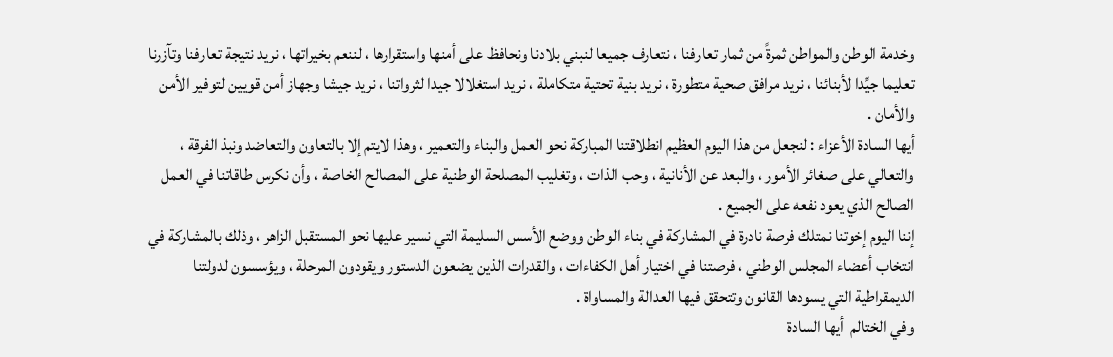وخدمة الوطن والمواطن ثمرةً من ثمار تعارفنا ، نتعارف جميعا لنبني بلادنا ونحافظ على أمنها واستقرارها ، لننعم بخيراتها ، نريد نتيجة تعارفنا وتآزرنا تعليما جيِّدا لأبنائنا ، نريد مرافق صحية متطورة ، نريد بنية تحتية متكاملة ، نريد استغلالا جيدا لثرواتنا ، نريد جيشا وجهاز أمن قويين لتوفير الأمن والأمان .
أيها السادة الأعزاء : لنجعل من هذا اليوم العظيم انطلاقتنا المباركة نحو العمل والبناء والتعمير ، وهذا لايتم إلا بالتعاون والتعاضد ونبذ الفرقة ، والتعالي على صغائر الأمور ، والبعد عن الأنانية ، وحب الذات ، وتغليب المصلحة الوطنية على المصالح الخاصة ، وأن نكرس طاقاتنا في العمل الصالح الذي يعود نفعه على الجميع .
إننا اليوم إخوتنا نمتلك فرصة نادرة في المشاركة في بناء الوطن ووضع الأسس السليمة التي نسير عليها نحو المستقبل الزاهر ، وذلك بالمشاركة في انتخاب أعضاء المجلس الوطني ، فرصتنا في اختيار أهل الكفاءات ، والقدرات الذين يضعون الدستور ويقودون المرحلة ، ويؤسسون لدولتنا الديمقراطية التي يسودها القانون وتتحقق فيها العدالة والمساواة .
وفي الختالم  أيها السادة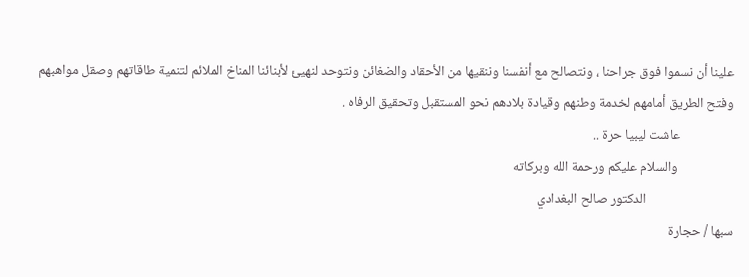علينا أن نسموا فوق جراحنا ، ونتصالح مع أنفسنا وننقيها من الأحقاد والضغائن ونتوحد لنهيئ لأبنائنا المناخ الملائم لتنمية طاقاتهم وصقل مواهبهم وفتح الطريق أمامهم لخدمة وطنهم وقيادة بلادهم نحو المستقبل وتحقيق الرفاه .
                 عاشت ليبيا حرة ..
                  والسلام عليكم ورحمة الله وبركاته
                            الدكتور صالح البغدادي
سبها / حجارة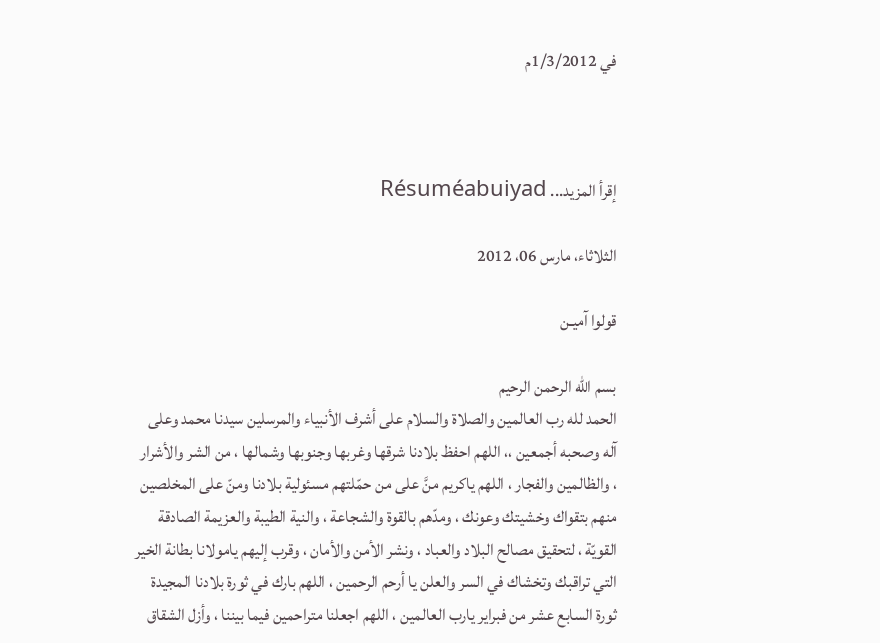في 1/3/2012م



إقرأ المزيد... Résuméabuiyad

الثلاثاء، مارس 06، 2012

قولوا آميـن

بسم الله الرحمن الرحيم
الحمد لله رب العالمين والصلاة والسلام على أشرف الأنبياء والمرسلين سيدنا محمد وعلى آله وصحبه أجمعين ،، اللهم احفظ بلادنا شرقها وغربها وجنوبها وشمالها ، من الشر والأشرار ، والظالمين والفجار ، اللهم ياكريم منَّ على من حمّلتهم مسئولية بلادنا ومنّ على المخلصين منهم بتقواك وخشيتك وعونك ، ومدّهم بالقوة والشجاعة ، والنية الطيبة والعزيمة الصادقة القويّة ، لتحقيق مصالح البلاد والعباد ، ونشر الأمن والأمان ، وقرب إليهم يامولانا بطانة الخير التي تراقبك وتخشاك في السر والعلن يا أرحم الرحمين ، اللهم بارك في ثورة بلادنا المجيدة ثورة السابع عشر من فبراير يارب العالمين ، اللهم اجعلنا متراحمين فيما بيننا ، وأزل الشقاق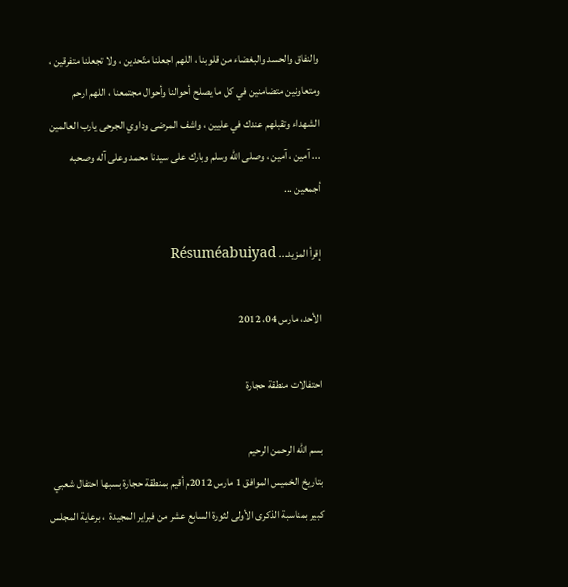والنفاق والحسد والبغضاء من قلوبنا ، اللهم اجعلنا متّحدين ، ولا تجعلنا متفرقين ، ومتعاونين متضامنين في كل ما يصلح أحوالنا وأحوال مجتمعنا ، اللهم ارحم الشهداء وتقبلهم عندك في عليين ، واشف المرضى وداوي الجرحى يارب العالمين ... آمين ، آمين ، وصلى الله وسلم وبارك على سيدنا محمد وعلى آله وصحبه أجمعين ...

إقرأ المزيد... Résuméabuiyad

الأحد، مارس 04، 2012

احتفالات منطقة حجارة

بسم الله الرحمن الرحيم
بتاريخ الخميس الموافق 1 مارس 2012م أقيم بمنطقة حجارة بسبها احتفال شعبي كبير بمناسبة الذكرى الأولى لثورة السابع عشر من فبراير المجيدة  ، برعاية المجلس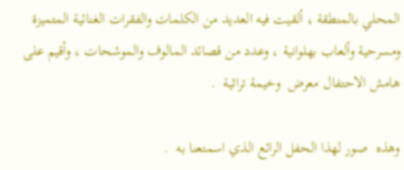المحلي بالمنطقة ، ألقيت فيه العديد من الكلمات والفقرات الغنائية المتميزة ومسرحية وألعاب بهلوانية ، وعدد من قصائد المالوف والموشحات ، وأقيم على هامش الاحتفال معرض  وخيمة تراثية  .

وهذه  صور لهذا الحفل الرائع الذي اسمتعنا به  .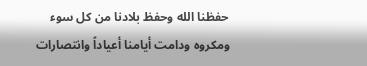حفظنا الله وحفظ بلادنا من كل سوء ومكروه ودامت أيامنا أعياداً وانتصارات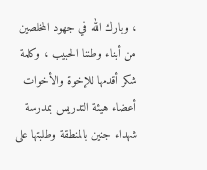، وبارك الله في جهود المخلصين من أبناء وطننا الحبيب ، وكلمة شكر أقدمها للإخوة والأخوات أعضاء هيئة التدريس بمدرسة شهداء جنين بالمنطقة وطلبتها على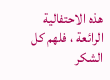هذه الاحتفالية الرائعة ، فلهم كل الشكر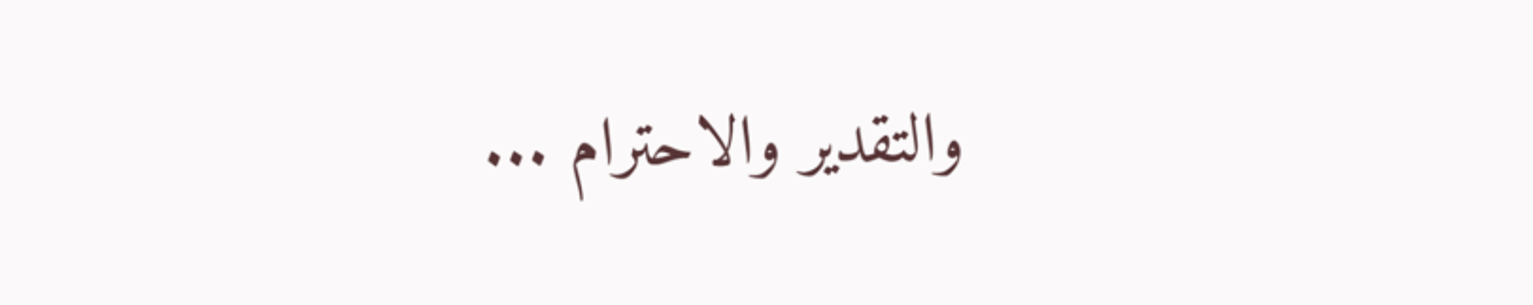والتقدير والاحترام ...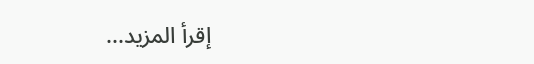إقرأ المزيد...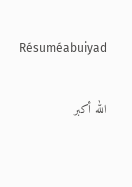Résuméabuiyad

الله أكبر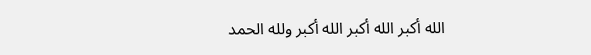الله أكبر الله أكبر الله أكبر ولله الحمد